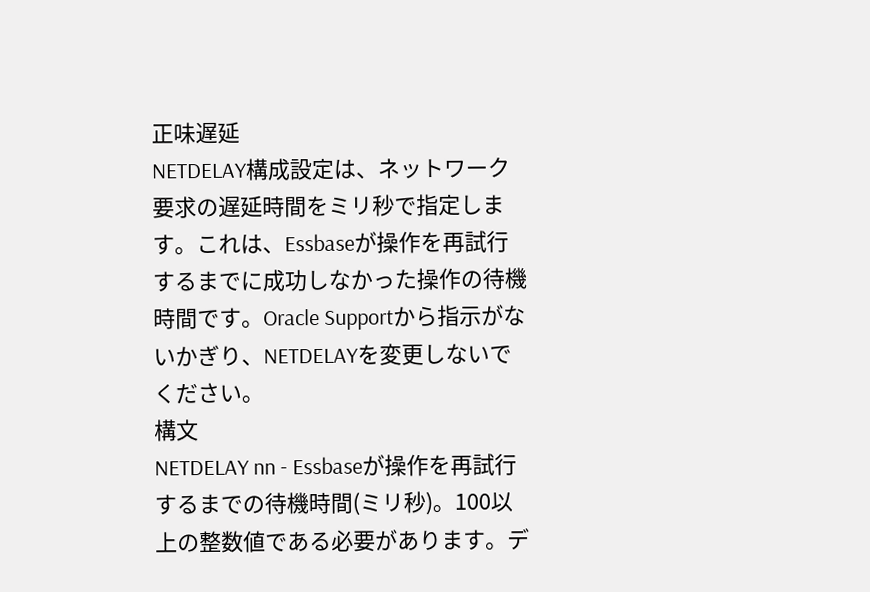正味遅延
NETDELAY構成設定は、ネットワーク要求の遅延時間をミリ秒で指定します。これは、Essbaseが操作を再試行するまでに成功しなかった操作の待機時間です。Oracle Supportから指示がないかぎり、NETDELAYを変更しないでください。
構文
NETDELAY nn - Essbaseが操作を再試行するまでの待機時間(ミリ秒)。100以上の整数値である必要があります。デ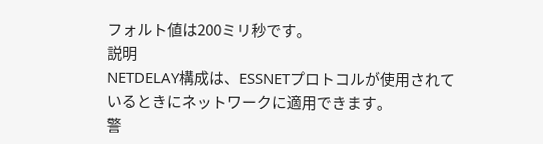フォルト値は200ミリ秒です。
説明
NETDELAY構成は、ESSNETプロトコルが使用されているときにネットワークに適用できます。
警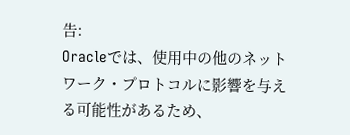告:
Oracleでは、使用中の他のネットワーク・プロトコルに影響を与える可能性があるため、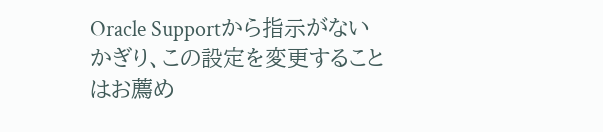Oracle Supportから指示がないかぎり、この設定を変更することはお薦め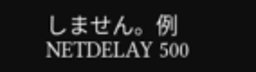しません。例
NETDELAY 500